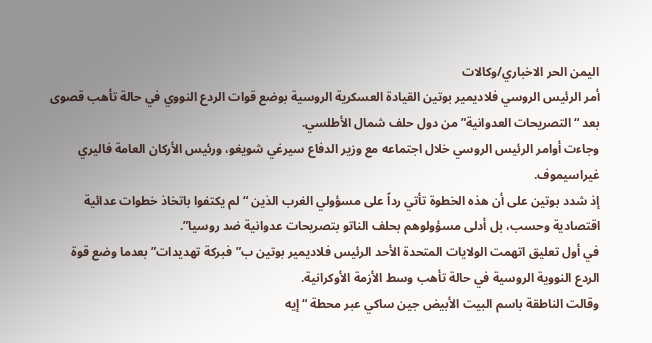اليمن الحر الاخباري/وكالات
أمر الرئيس الروسي فلاديمير بوتين القيادة العسكرية الروسية بوضع قوات الردع النووي في حالة تأهب قصوى بعد “التصريحات العدوانية” من دول حلف شمال الأطلسي.
وجاءت أوامر الرئيس الروسي خلال اجتماعه مع وزير الدفاع سيرغي شويغو، ورئيس الأركان العامة فاليري غيراسيموف.
إذ شدد بوتين على أن هذه الخطوة تأتي رداً على مسؤولي الغرب الذين “لم يكتفوا باتخاذ خطوات عدائية اقتصادية وحسب، بل أدلى مسؤولوهم بحلف الناتو بتصريحات عدوانية ضد روسيا”.
في أول تعليق اتهمت الولايات المتحدة الأحد الرئيس فلاديمير بوتين ب”فبركة تهديدات” بعدما وضع قوة الردع النووية الروسية في حالة تأهب وسط الأزمة الأوكرانية.
وقالت الناطقة باسم البيت الأبيض جين ساكي عبر محطة “إيه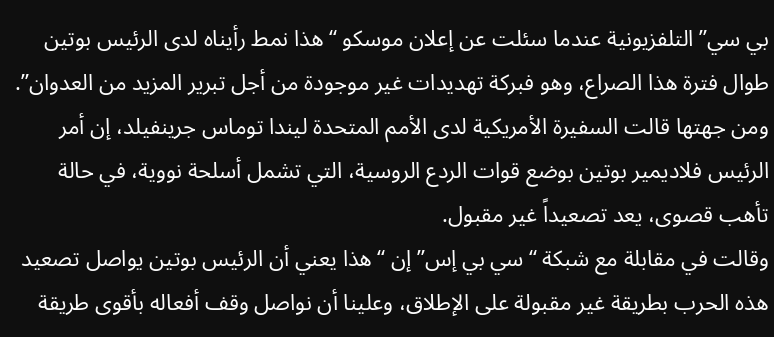بي سي” التلفزيونية عندما سئلت عن إعلان موسكو “هذا نمط رأيناه لدى الرئيس بوتين طوال فترة هذا الصراع، وهو فبركة تهديدات غير موجودة من أجل تبرير المزيد من العدوان”.
ومن جهتها قالت السفيرة الأمريكية لدى الأمم المتحدة ليندا توماس جرينفيلد، إن أمر الرئيس فلاديمير بوتين بوضع قوات الردع الروسية، التي تشمل أسلحة نووية، في حالة تأهب قصوى، يعد تصعيداً غير مقبول.
وقالت في مقابلة مع شبكة “سي بي إس” إن “هذا يعني أن الرئيس بوتين يواصل تصعيد هذه الحرب بطريقة غير مقبولة على الإطلاق، وعلينا أن نواصل وقف أفعاله بأقوى طريقة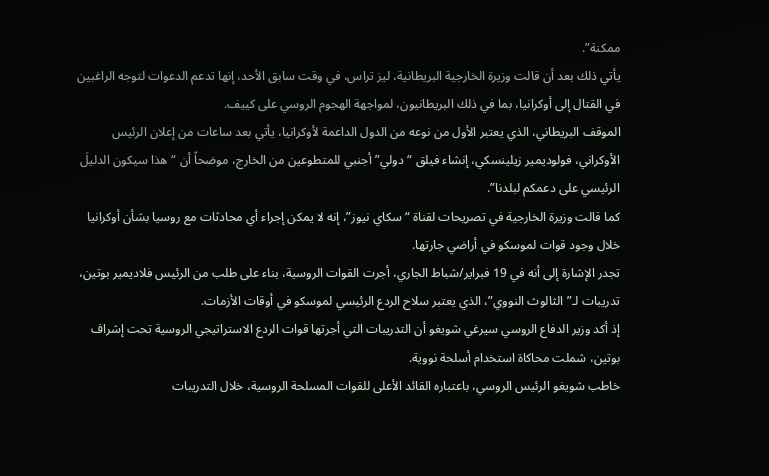ممكنة”.
يأتي ذلك بعد أن قالت وزيرة الخارجية البريطانية، ليز تراس، في وقت سابق الأحد، إنها تدعم الدعوات لتوجه الراغبين في القتال إلى أوكرانيا، بما في ذلك البريطانيون، لمواجهة الهجوم الروسي على كييف.
الموقف البريطاني، الذي يعتبر الأول من نوعه من الدول الداعمة لأوكرانيا، يأتي بعد ساعات من إعلان الرئيس الأوكراني، فولوديمير زيلينسكي، إنشاء فيلق “دولي” أجنبي للمتطوعين من الخارج، موضحاً أن “هذا سيكون الدليلَ الرئيسي على دعمكم لبلدنا”.
كما قالت وزيرة الخارجية في تصريحات لقناة “سكاي نيوز”، إنه لا يمكن إجراء أي محادثات مع روسيا بشأن أوكرانيا خلال وجود قوات لموسكو في أراضي جارتها.
تجدر الإشارة إلى أنه في 19 فبراير/شباط الجاري، أجرت القوات الروسية، بناء على طلب من الرئيس فلاديمير بوتين، تدريبات لـ”الثالوث النووي”، الذي يعتبر سلاح الردع الرئيسي لموسكو في أوقات الأزمات.
إذ أكد وزير الدفاع الروسي سيرغي شويغو أن التدريبات التي أجرتها قوات الردع الاستراتيجي الروسية تحت إشراف بوتين، شملت محاكاة استخدام أسلحة نووية.
خاطب شويغو الرئيس الروسي، باعتباره القائد الأعلى للقوات المسلحة الروسية، خلال التدريبات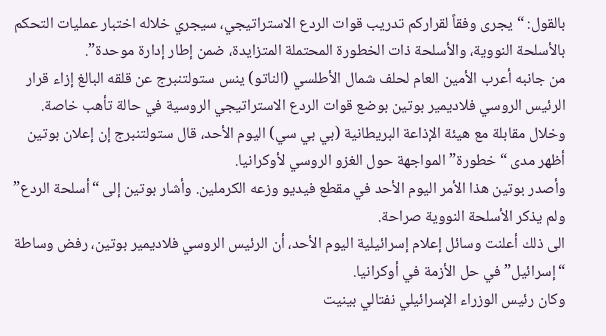بالقول: “يجرى وفقاً لقراركم تدريب قوات الردع الاستراتيجي، سيجري خلاله اختبار عمليات التحكم بالأسلحة النووية، والأسلحة ذات الخطورة المحتملة المتزايدة، ضمن إطار إدارة موحدة”.
من جانبه أعرب الأمين العام لحلف شمال الأطلسي (الناتو) ينس ستولتنبرج عن قلقه البالغ إزاء قرار الرئيس الروسي فلاديمير بوتين بوضع قوات الردع الاستراتيجي الروسية في حالة تأهب خاصة.
وخلال مقابلة مع هيئة الإذاعة البريطانية (بي بي سي) اليوم الأحد، قال ستولتنبرج إن إعلان بوتين أظهر مدى “خطورة” المواجهة حول الغزو الروسي لأوكرانيا.
وأصدر بوتين هذا الأمر اليوم الأحد في مقطع فيديو وزعه الكرملين. وأشار بوتين إلى “أسلحة الردع” ولم يذكر الأسلحة النووية صراحة.
الى ذلك أعلنت وسائل إعلام إسرائيلية اليوم الأحد، أن الرئيس الروسي فلاديمير بوتين، رفض وساطة “إسرائيل” في حل الأزمة في أوكرانيا.
وكان رئيس الوزراء الإسرائيلي نفتالي بينيت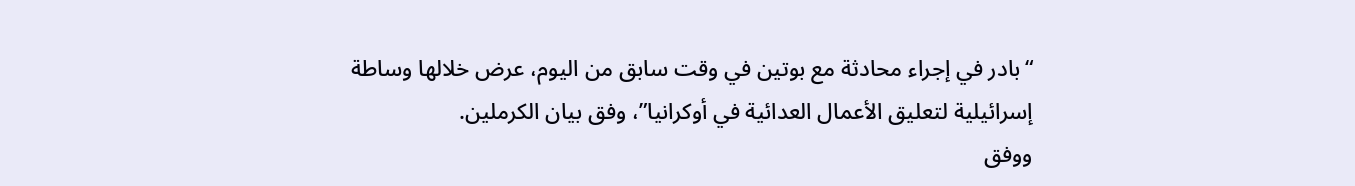“بادر في إجراء محادثة مع بوتين في وقت سابق من اليوم، عرض خلالها وساطة إسرائيلية لتعليق الأعمال العدائية في أوكرانيا”، وفق بيان الكرملين.
ووفق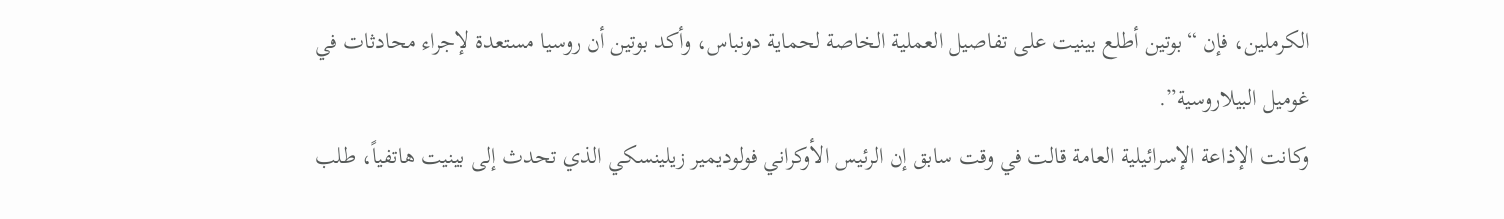الكرملين، فإن “بوتين أطلع بينيت على تفاصيل العملية الخاصة لحماية دونباس، وأكد بوتين أن روسيا مستعدة لإجراء محادثات في غوميل البيلاروسية”.
وكانت الإذاعة الإسرائيلية العامة قالت في وقت سابق إن الرئيس الأوكراني فولوديمير زيلينسكي الذي تحدث إلى بينيت هاتفياً، طلب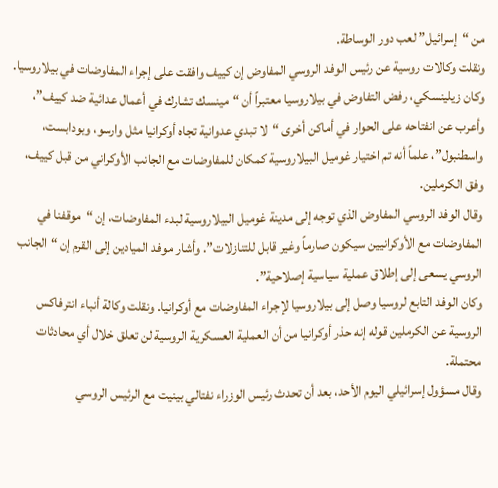من “إسرائيل” لعب دور الوساطة.
ونقلت وكالات روسية عن رئيس الوفد الروسي المفاوض إن كييف وافقت على إجراء المفاوضات في بيلاروسيا.
وكان زيلينسكي، رفض التفاوض في بيلاروسيا معتبراً أن “مينسك تشارك في أعمال عدائية ضد كييف”، وأعرب عن انفتاحه على الحوار في أماكن أخرى “لا تبدي عدوانية تجاه أوكرانيا مثل وارسو، وبودابست، واسطنبول”، علماً أنه تم اختيار غوميل البيلاروسية كمكان للمفاوضات مع الجانب الأوكراني من قبل كييف، وفق الكرملين.
وقال الوفد الروسي المفاوض الذي توجه إلى مدينة غوميل البيلاروسية لبدء المفاوضات، إن “موقفنا في المفاوضات مع الأوكرانيين سيكون صارماً وغير قابل للتنازلات”. وأشار موفد الميادين إلى القرم إن “الجانب الروسي يسعى إلى إطلاق عملية سياسية إصلاحية”.
وكان الوفد التابع لروسيا وصل إلى بيلاروسيا لإجراء المفاوضات مع أوكرانيا. ونقلت وكالة أنباء انترفاكس الروسية عن الكرملين قوله إنه حذر أوكرانيا من أن العملية العسكرية الروسية لن تعلق خلال أي محادثات محتملة.
وقال مسؤول إسرائيلي اليوم الأحد، بعد أن تحدث رئيس الوزراء نفتالي بينيت مع الرئيس الروسي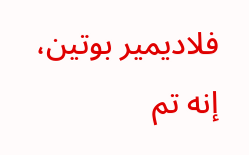فلاديمير بوتين، إنه تم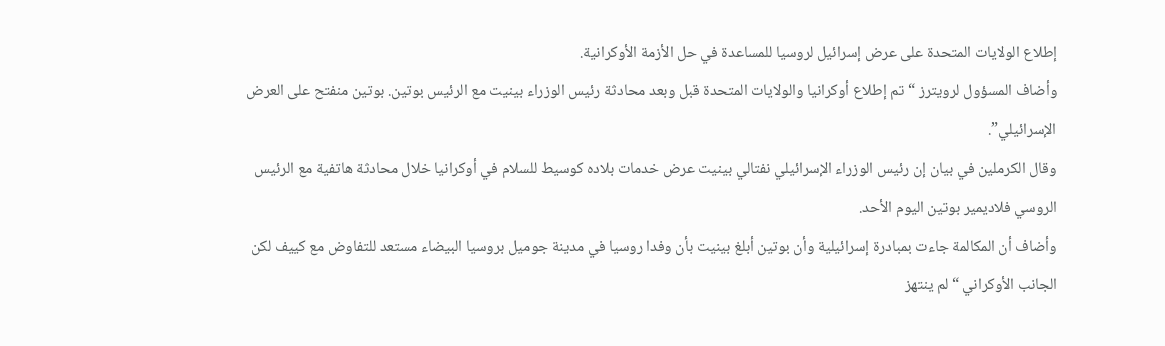إطلاع الولايات المتحدة على عرض إسرائيل لروسيا للمساعدة في حل الأزمة الأوكرانية.
وأضاف المسؤول لرويترز “تم إطلاع أوكرانيا والولايات المتحدة قبل وبعد محادثة رئيس الوزراء بينيت مع الرئيس بوتين. بوتين منفتح على العرض الإسرائيلي”.
وقال الكرملين في بيان إن رئيس الوزراء الإسرائيلي نفتالي بينيت عرض خدمات بلاده كوسيط للسلام في أوكرانيا خلال محادثة هاتفية مع الرئيس الروسي فلاديمير بوتين اليوم الأحد.
وأضاف أن المكالمة جاءت بمبادرة إسرائيلية وأن بوتين أبلغ بينيت بأن وفدا روسيا في مدينة جوميل بروسيا البيضاء مستعد للتفاوض مع كييف لكن الجانب الأوكراني “لم ينتهز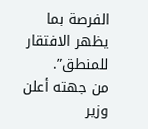الفرصة بما يظهر الافتقار للمنطق”.
من جهته أعلن وزير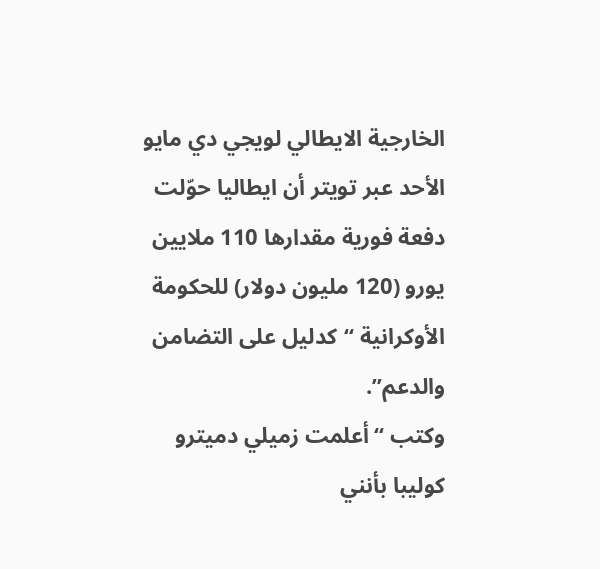الخارجية الايطالي لويجي دي مايو الأحد عبر تويتر أن ايطاليا حوّلت دفعة فورية مقدارها 110 ملايين يورو (120 مليون دولار) للحكومة الأوكرانية “كدليل على التضامن والدعم”.
وكتب “أعلمت زميلي دميترو كوليبا بأنني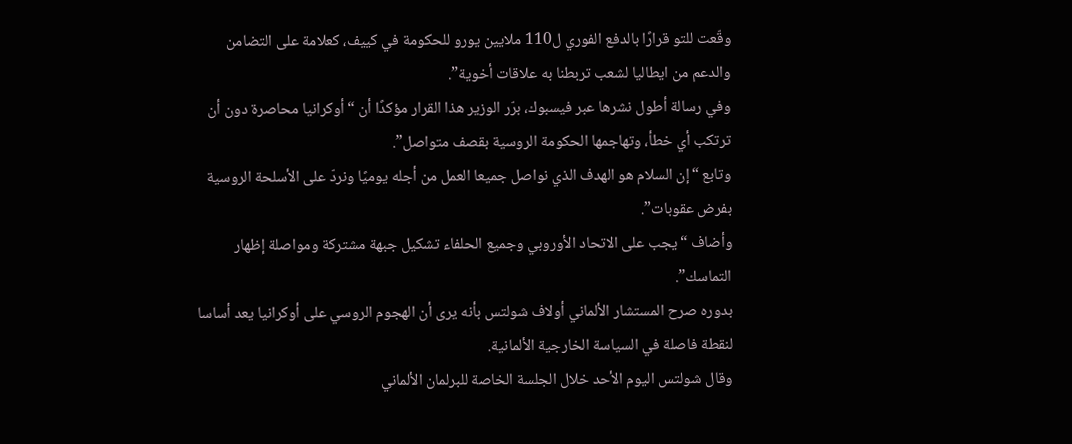وقّعت للتو قرارًا بالدفع الفوري ل110 ملايين يورو للحكومة في كييف، كعلامة على التضامن والدعم من ايطاليا لشعب تربطنا به علاقات أخوية”.
وفي رسالة أطول نشرها عبر فيسبوك، برّر الوزير هذا القرار مؤكدًا أن “أوكرانيا محاصرة دون أن ترتكب أي خطأ، وتهاجمها الحكومة الروسية بقصف متواصل”.
وتابع “إن السلام هو الهدف الذي نواصل جميعا العمل من أجله يوميًا ونردّ على الأسلحة الروسية بفرض عقوبات”.
وأضاف “يجب على الاتحاد الأوروبي وجميع الحلفاء تشكيل جبهة مشتركة ومواصلة إظهار التماسك”.
بدوره صرح المستشار الألماني أولاف شولتس بأنه يرى أن الهجوم الروسي على أوكرانيا يعد أساسا لنقطة فاصلة في السياسة الخارجية الألمانية.
وقال شولتس اليوم الأحد خلال الجلسة الخاصة للبرلمان الألماني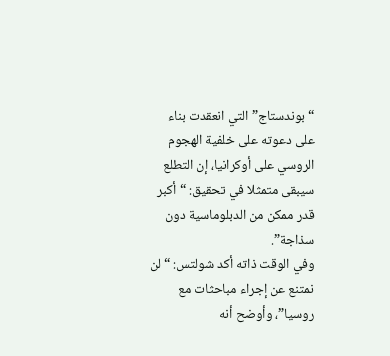“بوندستاج” التي انعقدت بناء على دعوته على خلفية الهجوم الروسي على أوكرانيا، إن التطلع سيبقى متمثلا في تحقيق: “أكبر قدر ممكن من الدبلوماسية دون سذاجة”.
وفي الوقت ذاته أكد شولتس: “لن نمتنع عن إجراء مباحثات مع روسيا”، وأوضح أنه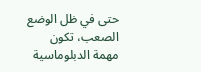حتى في ظل الوضع الصعب، تكون مهمة الدبلوماسية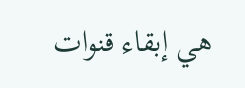هي إبقاء قنوات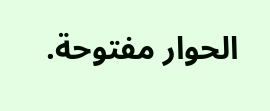الحوار مفتوحة.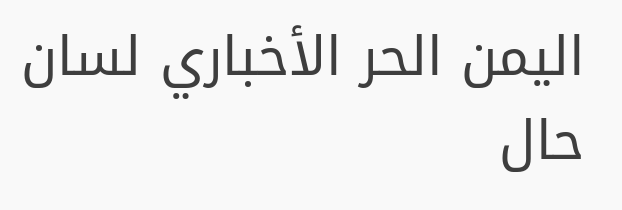اليمن الحر الأخباري لسان حال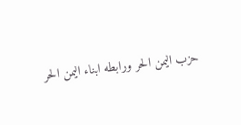حزب اليمن الحر ورابطه ابناء اليمن الحر